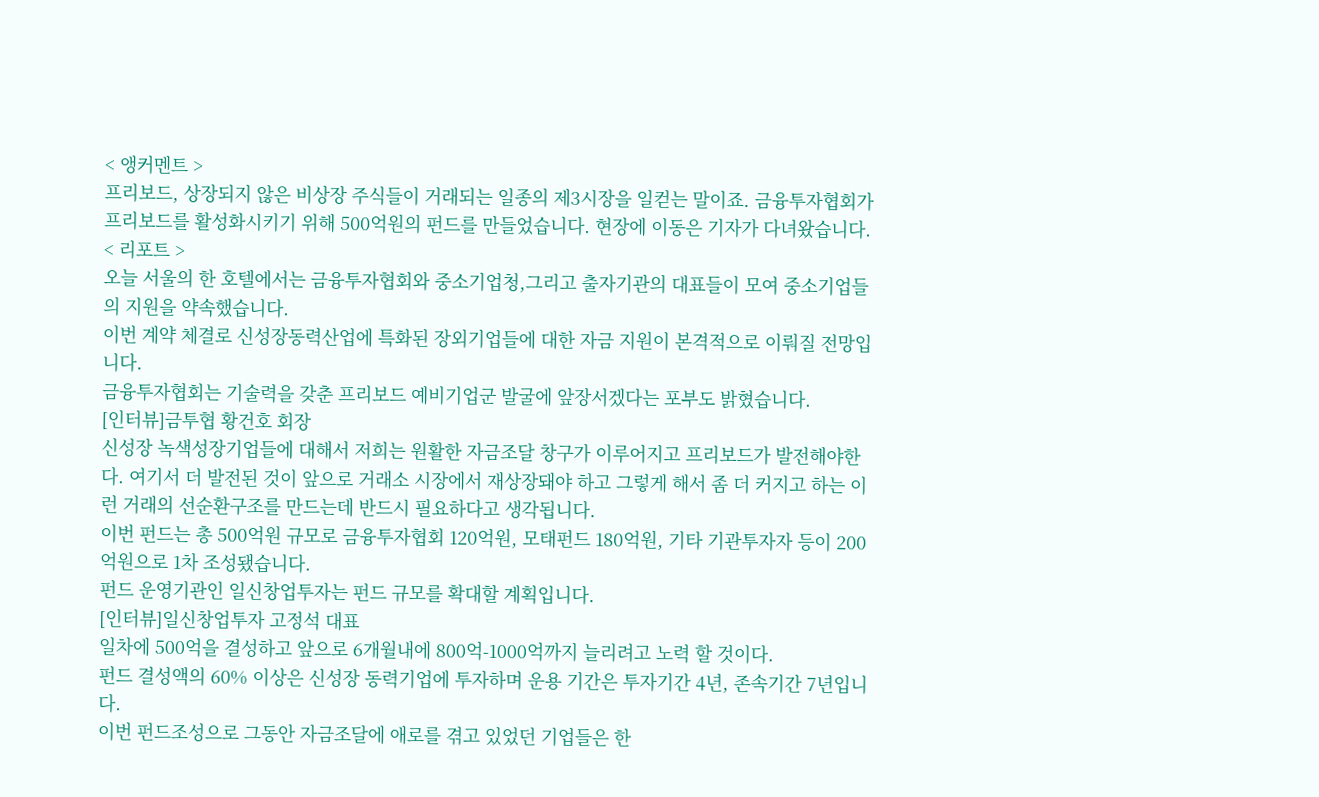< 앵커멘트 >
프리보드, 상장되지 않은 비상장 주식들이 거래되는 일종의 제3시장을 일컫는 말이죠. 금융투자협회가 프리보드를 활성화시키기 위해 500억원의 펀드를 만들었습니다. 현장에 이동은 기자가 다녀왔습니다.
< 리포트 >
오늘 서울의 한 호텔에서는 금융투자협회와 중소기업청,그리고 출자기관의 대표들이 모여 중소기업들의 지원을 약속했습니다.
이번 계약 체결로 신성장동력산업에 특화된 장외기업들에 대한 자금 지원이 본격적으로 이뤄질 전망입니다.
금융투자협회는 기술력을 갖춘 프리보드 예비기업군 발굴에 앞장서겠다는 포부도 밝혔습니다.
[인터뷰]금투협 황건호 회장
신성장 녹색성장기업들에 대해서 저희는 원활한 자금조달 창구가 이루어지고 프리보드가 발전해야한다. 여기서 더 발전된 것이 앞으로 거래소 시장에서 재상장돼야 하고 그렇게 해서 좀 더 커지고 하는 이런 거래의 선순환구조를 만드는데 반드시 필요하다고 생각됩니다.
이번 펀드는 총 500억원 규모로 금융투자협회 120억원, 모태펀드 180억원, 기타 기관투자자 등이 200억원으로 1차 조성됐습니다.
펀드 운영기관인 일신창업투자는 펀드 규모를 확대할 계획입니다.
[인터뷰]일신창업투자 고정석 대표
일차에 500억을 결성하고 앞으로 6개월내에 800억-1000억까지 늘리려고 노력 할 것이다.
펀드 결성액의 60% 이상은 신성장 동력기업에 투자하며 운용 기간은 투자기간 4년, 존속기간 7년입니다.
이번 펀드조성으로 그동안 자금조달에 애로를 겪고 있었던 기업들은 한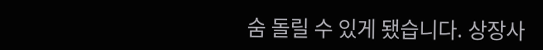숨 돌릴 수 있게 됐습니다. 상장사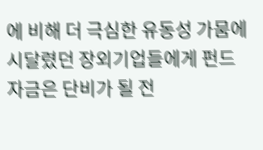에 비해 더 극심한 유동성 가뭄에 시달렸던 장외기업들에게 펀드 자금은 단비가 될 전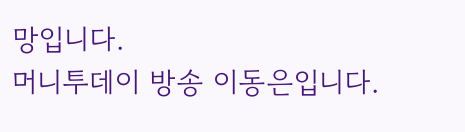망입니다.
머니투데이 방송 이동은입니다.